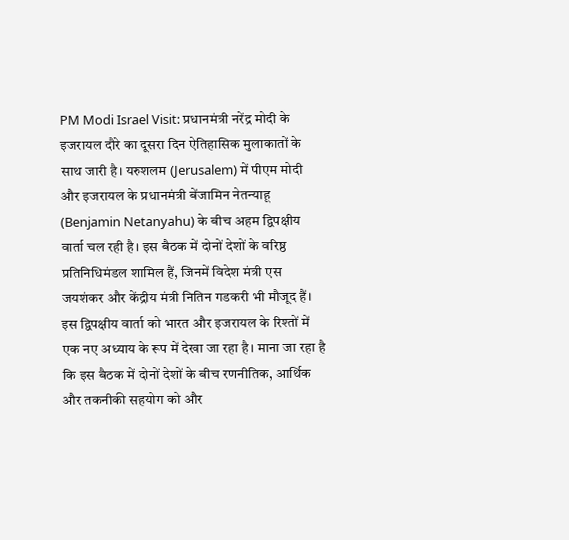PM Modi Israel Visit: प्रधानमंत्री नरेंद्र मोदी के इजरायल दौरे का दूसरा दिन ऐतिहासिक मुलाकातों के साथ जारी है। यरुशलम (Jerusalem) में पीएम मोदी और इजरायल के प्रधानमंत्री बेंजामिन नेतन्याहू (Benjamin Netanyahu) के बीच अहम द्विपक्षीय वार्ता चल रही है। इस बैठक में दोनों देशों के वरिष्ठ प्रतिनिधिमंडल शामिल हैं, जिनमें विदेश मंत्री एस जयशंकर और केंद्रीय मंत्री नितिन गडकरी भी मौजूद हैं।
इस द्विपक्षीय वार्ता को भारत और इजरायल के रिश्तों में एक नए अध्याय के रूप में देखा जा रहा है। माना जा रहा है कि इस बैठक में दोनों देशों के बीच रणनीतिक, आर्थिक और तकनीकी सहयोग को और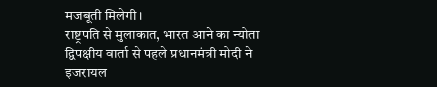मजबूती मिलेगी।
राष्ट्रपति से मुलाकात, भारत आने का न्योता
द्विपक्षीय वार्ता से पहले प्रधानमंत्री मोदी ने इजरायल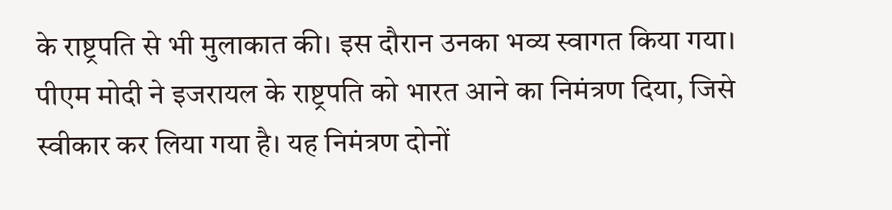के राष्ट्रपति से भी मुलाकात की। इस दौरान उनका भव्य स्वागत किया गया। पीएम मोदी ने इजरायल के राष्ट्रपति को भारत आने का निमंत्रण दिया, जिसे स्वीकार कर लिया गया है। यह निमंत्रण दोनों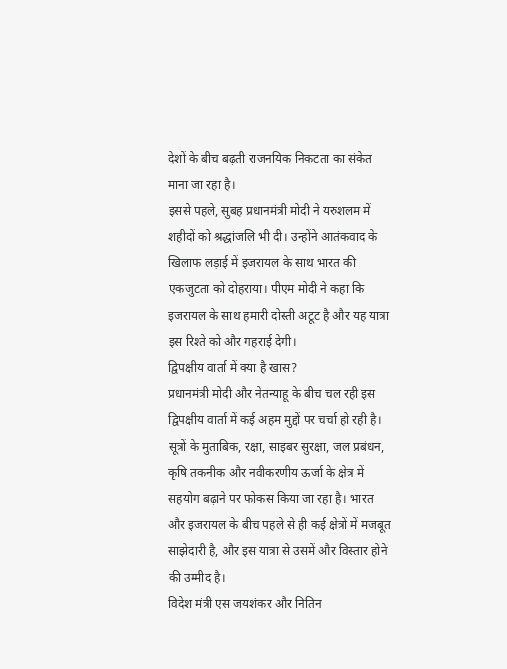देशों के बीच बढ़ती राजनयिक निकटता का संकेत माना जा रहा है।
इससे पहले, सुबह प्रधानमंत्री मोदी ने यरुशलम में शहीदों को श्रद्धांजलि भी दी। उन्होंने आतंकवाद के खिलाफ लड़ाई में इजरायल के साथ भारत की एकजुटता को दोहराया। पीएम मोदी ने कहा कि इजरायल के साथ हमारी दोस्ती अटूट है और यह यात्रा इस रिश्ते को और गहराई देगी।
द्विपक्षीय वार्ता में क्या है खास?
प्रधानमंत्री मोदी और नेतन्याहू के बीच चल रही इस द्विपक्षीय वार्ता में कई अहम मुद्दों पर चर्चा हो रही है। सूत्रों के मुताबिक, रक्षा, साइबर सुरक्षा, जल प्रबंधन, कृषि तकनीक और नवीकरणीय ऊर्जा के क्षेत्र में सहयोग बढ़ाने पर फोकस किया जा रहा है। भारत और इजरायल के बीच पहले से ही कई क्षेत्रों में मजबूत साझेदारी है, और इस यात्रा से उसमें और विस्तार होने की उम्मीद है।
विदेश मंत्री एस जयशंकर और नितिन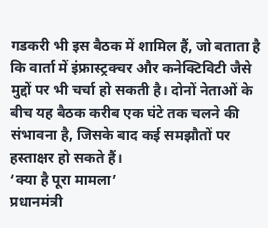गडकरी भी इस बैठक में शामिल हैं, जो बताता है कि वार्ता में इंफ्रास्ट्रक्चर और कनेक्टिविटी जैसे मुद्दों पर भी चर्चा हो सकती है। दोनों नेताओं के बीच यह बैठक करीब एक घंटे तक चलने की संभावना है, जिसके बाद कई समझौतों पर हस्ताक्षर हो सकते हैं।
‘क्या है पूरा मामला’
प्रधानमंत्री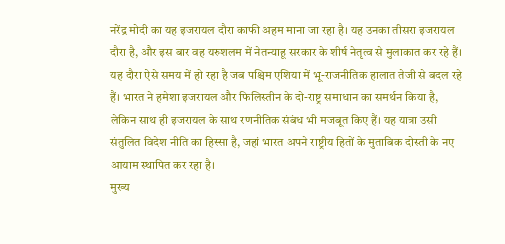नरेंद्र मोदी का यह इजरायल दौरा काफी अहम माना जा रहा है। यह उनका तीसरा इजरायल दौरा है, और इस बार वह यरुशलम में नेतन्याहू सरकार के शीर्ष नेतृत्व से मुलाकात कर रहे हैं। यह दौरा ऐसे समय में हो रहा है जब पश्चिम एशिया में भू-राजनीतिक हालात तेजी से बदल रहे हैं। भारत ने हमेशा इजरायल और फिलिस्तीन के दो-राष्ट्र समाधान का समर्थन किया है, लेकिन साथ ही इजरायल के साथ रणनीतिक संबंध भी मजबूत किए हैं। यह यात्रा उसी संतुलित विदेश नीति का हिस्सा है, जहां भारत अपने राष्ट्रीय हितों के मुताबिक दोस्ती के नए आयाम स्थापित कर रहा है।
मुख्य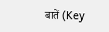बातें (Key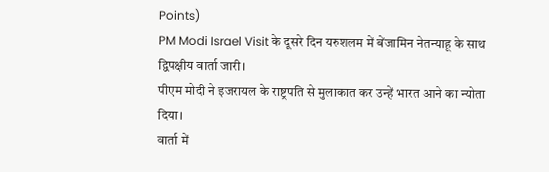Points)
PM Modi Israel Visit के दूसरे दिन यरुशलम में बेंजामिन नेतन्याहू के साथ द्विपक्षीय वार्ता जारी।
पीएम मोदी ने इजरायल के राष्ट्रपति से मुलाकात कर उन्हें भारत आने का न्योता दिया।
वार्ता में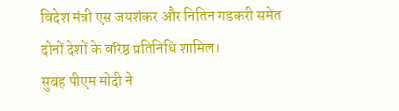विदेश मंत्री एस जयशंकर और नितिन गडकरी समेत दोनों देशों के वरिष्ठ प्रतिनिधि शामिल।
सुबह पीएम मोदी ने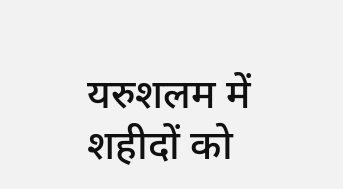यरुशलम में शहीदों को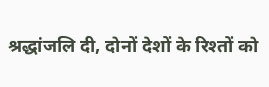श्रद्धांजलि दी, दोनों देशों के रिश्तों को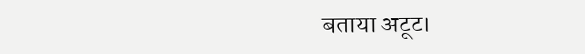बताया अटूट।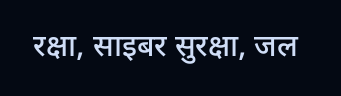रक्षा, साइबर सुरक्षा, जल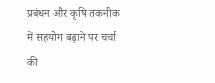प्रबंधन और कृषि तकनीक में सहयोग बढ़ाने पर चर्चा की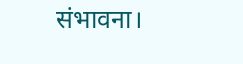संभावना।